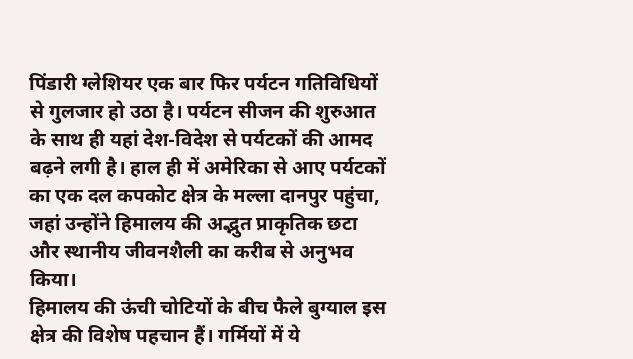पिंडारी ग्लेशियर एक बार फिर पर्यटन गतिविधियों से गुलजार हो उठा है। पर्यटन सीजन की शुरुआत के साथ ही यहां देश-विदेश से पर्यटकों की आमद बढ़ने लगी है। हाल ही में अमेरिका से आए पर्यटकों का एक दल कपकोट क्षेत्र के मल्ला दानपुर पहुंचा, जहां उन्होंने हिमालय की अद्भुत प्राकृतिक छटा और स्थानीय जीवनशैली का करीब से अनुभव किया।
हिमालय की ऊंची चोटियों के बीच फैले बुग्याल इस क्षेत्र की विशेष पहचान हैं। गर्मियों में ये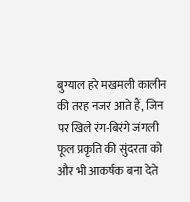बुग्याल हरे मखमली कालीन की तरह नजर आते हैं, जिन पर खिले रंग-बिरंगे जंगली फूल प्रकृति की सुंदरता को और भी आकर्षक बना देते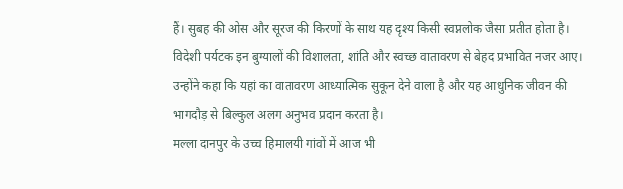हैं। सुबह की ओस और सूरज की किरणों के साथ यह दृश्य किसी स्वप्नलोक जैसा प्रतीत होता है।
विदेशी पर्यटक इन बुग्यालों की विशालता, शांति और स्वच्छ वातावरण से बेहद प्रभावित नजर आए। उन्होंने कहा कि यहां का वातावरण आध्यात्मिक सुकून देने वाला है और यह आधुनिक जीवन की भागदौड़ से बिल्कुल अलग अनुभव प्रदान करता है।
मल्ला दानपुर के उच्च हिमालयी गांवों में आज भी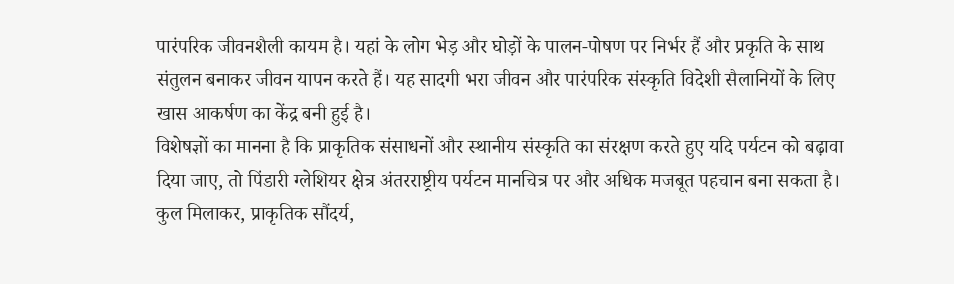पारंपरिक जीवनशैली कायम है। यहां के लोग भेड़ और घोड़ों के पालन-पोषण पर निर्भर हैं और प्रकृति के साथ संतुलन बनाकर जीवन यापन करते हैं। यह सादगी भरा जीवन और पारंपरिक संस्कृति विदेशी सैलानियों के लिए खास आकर्षण का केंद्र बनी हुई है।
विशेषज्ञों का मानना है कि प्राकृतिक संसाधनों और स्थानीय संस्कृति का संरक्षण करते हुए यदि पर्यटन को बढ़ावा दिया जाए, तो पिंडारी ग्लेशियर क्षेत्र अंतरराष्ट्रीय पर्यटन मानचित्र पर और अधिक मजबूत पहचान बना सकता है।
कुल मिलाकर, प्राकृतिक सौंदर्य,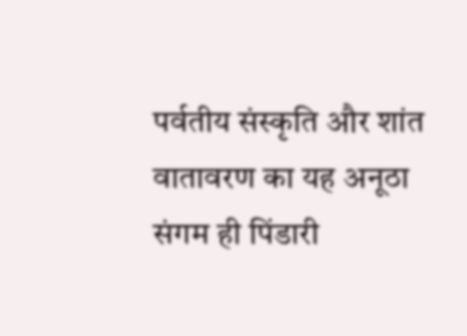पर्वतीय संस्कृति और शांत वातावरण का यह अनूठा संगम ही पिंडारी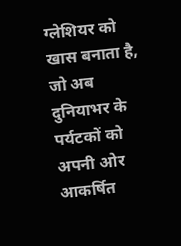ग्लेशियर को खास बनाता है, जो अब दुनियाभर के पर्यटकों को अपनी ओर आकर्षित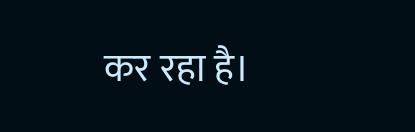कर रहा है।